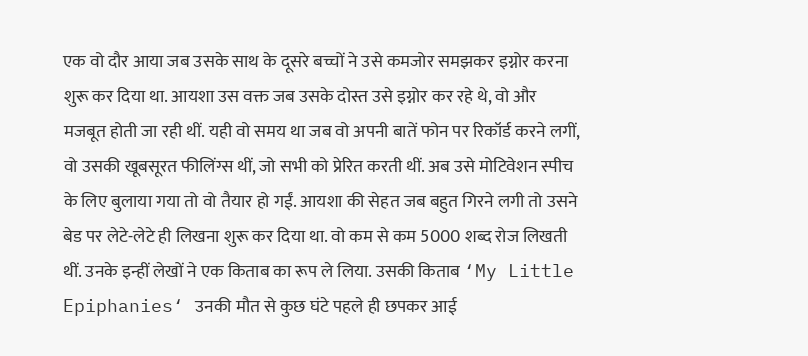एक वो दौर आया जब उसके साथ के दूसरे बच्चों ने उसे कमजोर समझकर इग्नोर करना शुरू कर दिया था. आयशा उस वक्त जब उसके दोस्त उसे इग्नोर कर रहे थे, वो और मजबूत होती जा रही थीं. यही वो समय था जब वो अपनी बातें फोन पर रिकॉर्ड करने लगीं, वो उसकी खूबसूरत फीलिंग्स थीं, जो सभी को प्रेरित करती थीं. अब उसे मोटिवेशन स्पीच के लिए बुलाया गया तो वो तैयार हो गईं. आयशा की सेहत जब बहुत गिरने लगी तो उसने बेड पर लेटे-लेटे ही लिखना शुरू कर दिया था. वो कम से कम 5000 शब्द रोज लिखती थीं. उनके इन्हीं लेखों ने एक किताब का रूप ले लिया. उसकी किताब ‘My Little Epiphanies‘ उनकी मौत से कुछ घंटे पहले ही छपकर आई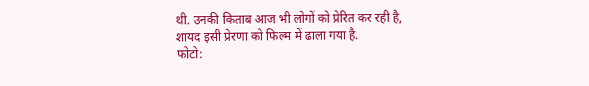थी. उनकी किताब आज भी लोगों को प्रेरित कर रही है, शायद इसी प्रेरणा को फिल्म में ढाला गया है.
फोटो: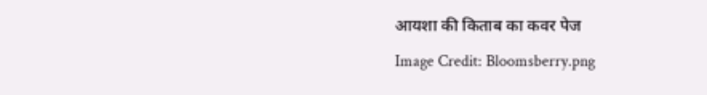आयशा की किताब का कवर पेज
Image Credit: Bloomsberry.png